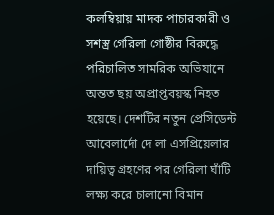কলম্বিয়ায় মাদক পাচারকারী ও সশস্ত্র গেরিলা গোষ্ঠীর বিরুদ্ধে পরিচালিত সামরিক অভিযানে অন্তত ছয় অপ্রাপ্তবয়স্ক নিহত হয়েছে। দেশটির নতুন প্রেসিডেন্ট আবেলার্দো দে লা এসপ্রিয়েলার দায়িত্ব গ্রহণের পর গেরিলা ঘাঁটি লক্ষ্য করে চালানো বিমান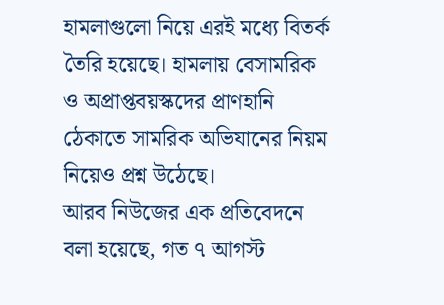হামলাগুলো নিয়ে এরই মধ্যে বিতর্ক তৈরি হয়েছে। হামলায় বেসামরিক ও অপ্রাপ্তবয়স্কদের প্রাণহানি ঠেকাতে সামরিক অভিযানের নিয়ম নিয়েও প্রশ্ন উঠেছে।
আরব নিউজের এক প্রতিবেদনে বলা হয়েছে, গত ৭ আগস্ট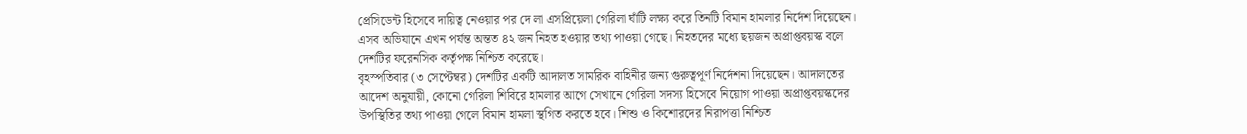প্রেসিডেন্ট হিসেবে দায়িত্ব নেওয়ার পর দে লা এসপ্রিয়েলা গেরিলা ঘাঁটি লক্ষ্য করে তিনটি বিমান হামলার নির্দেশ দিয়েছেন। এসব অভিযানে এখন পর্যন্ত অন্তত ৪২ জন নিহত হওয়ার তথ্য পাওয়া গেছে। নিহতদের মধ্যে ছয়জন অপ্রাপ্তবয়স্ক বলে দেশটির ফরেনসিক কর্তৃপক্ষ নিশ্চিত করেছে।
বৃহস্পতিবার (৩ সেপ্টেম্বর) দেশটির একটি আদালত সামরিক বাহিনীর জন্য গুরুত্বপূর্ণ নির্দেশনা দিয়েছেন। আদালতের আদেশ অনুযায়ী, কোনো গেরিলা শিবিরে হামলার আগে সেখানে গেরিলা সদস্য হিসেবে নিয়োগ পাওয়া অপ্রাপ্তবয়স্কদের উপস্থিতির তথ্য পাওয়া গেলে বিমান হামলা স্থগিত করতে হবে। শিশু ও কিশোরদের নিরাপত্তা নিশ্চিত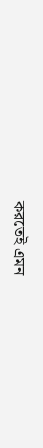করতেই এমন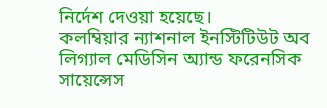নির্দেশ দেওয়া হয়েছে।
কলম্বিয়ার ন্যাশনাল ইনস্টিটিউট অব লিগ্যাল মেডিসিন অ্যান্ড ফরেনসিক সায়েন্সেস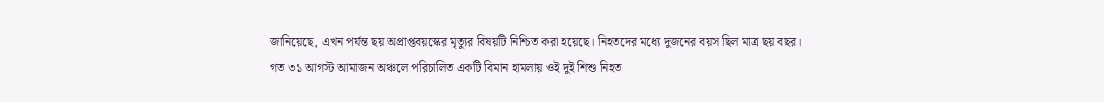জানিয়েছে, এখন পর্যন্ত ছয় অপ্রাপ্তবয়স্কের মৃত্যুর বিষয়টি নিশ্চিত করা হয়েছে। নিহতদের মধ্যে দুজনের বয়স ছিল মাত্র ছয় বছর।
গত ৩১ আগস্ট আমাজন অঞ্চলে পরিচালিত একটি বিমান হামলায় ওই দুই শিশু নিহত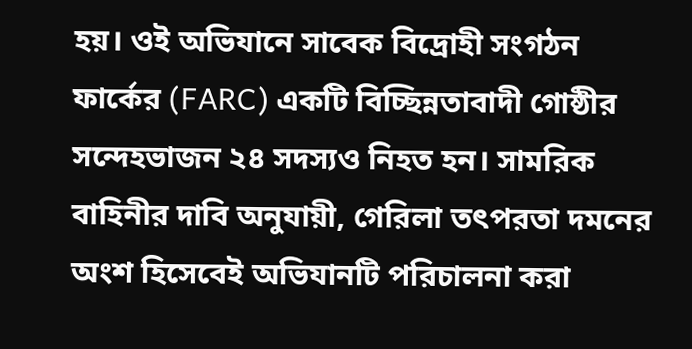হয়। ওই অভিযানে সাবেক বিদ্রোহী সংগঠন ফার্কের (FARC) একটি বিচ্ছিন্নতাবাদী গোষ্ঠীর সন্দেহভাজন ২৪ সদস্যও নিহত হন। সামরিক বাহিনীর দাবি অনুযায়ী, গেরিলা তৎপরতা দমনের অংশ হিসেবেই অভিযানটি পরিচালনা করা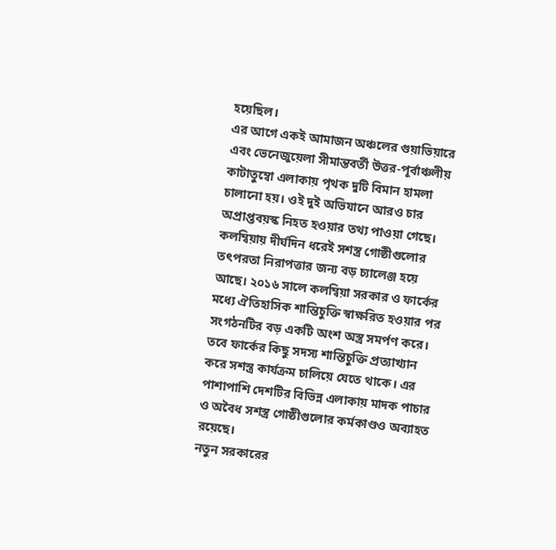হয়েছিল।
এর আগে একই আমাজন অঞ্চলের গুয়াভিয়ারে এবং ভেনেজুয়েলা সীমান্তবর্তী উত্তর-পূর্বাঞ্চলীয় কাটাতুম্বো এলাকায় পৃথক দুটি বিমান হামলা চালানো হয়। ওই দুই অভিযানে আরও চার অপ্রাপ্তবয়স্ক নিহত হওয়ার তথ্য পাওয়া গেছে।
কলম্বিয়ায় দীর্ঘদিন ধরেই সশস্ত্র গোষ্ঠীগুলোর তৎপরতা নিরাপত্তার জন্য বড় চ্যালেঞ্জ হয়ে আছে। ২০১৬ সালে কলম্বিয়া সরকার ও ফার্কের মধ্যে ঐতিহাসিক শান্তিচুক্তি স্বাক্ষরিত হওয়ার পর সংগঠনটির বড় একটি অংশ অস্ত্র সমর্পণ করে। তবে ফার্কের কিছু সদস্য শান্তিচুক্তি প্রত্যাখ্যান করে সশস্ত্র কার্যক্রম চালিয়ে যেতে থাকে। এর পাশাপাশি দেশটির বিভিন্ন এলাকায় মাদক পাচার ও অবৈধ সশস্ত্র গোষ্ঠীগুলোর কর্মকাণ্ডও অব্যাহত রয়েছে।
নতুন সরকারের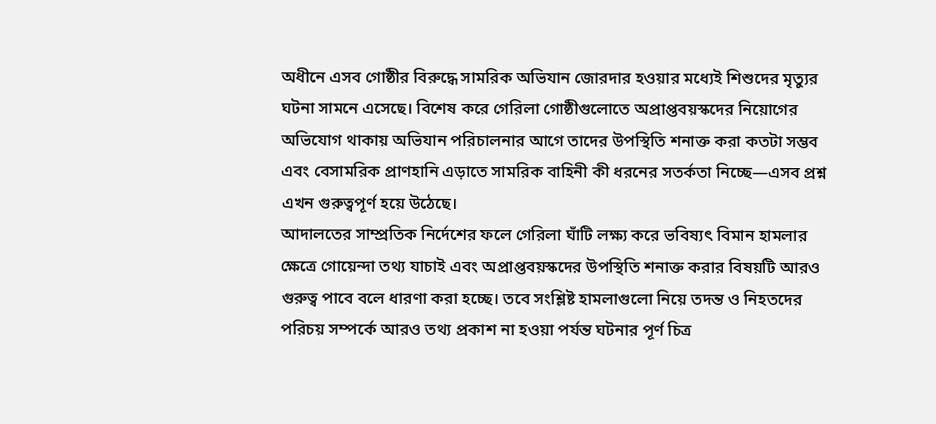অধীনে এসব গোষ্ঠীর বিরুদ্ধে সামরিক অভিযান জোরদার হওয়ার মধ্যেই শিশুদের মৃত্যুর ঘটনা সামনে এসেছে। বিশেষ করে গেরিলা গোষ্ঠীগুলোতে অপ্রাপ্তবয়স্কদের নিয়োগের অভিযোগ থাকায় অভিযান পরিচালনার আগে তাদের উপস্থিতি শনাক্ত করা কতটা সম্ভব এবং বেসামরিক প্রাণহানি এড়াতে সামরিক বাহিনী কী ধরনের সতর্কতা নিচ্ছে—এসব প্রশ্ন এখন গুরুত্বপূর্ণ হয়ে উঠেছে।
আদালতের সাম্প্রতিক নির্দেশের ফলে গেরিলা ঘাঁটি লক্ষ্য করে ভবিষ্যৎ বিমান হামলার ক্ষেত্রে গোয়েন্দা তথ্য যাচাই এবং অপ্রাপ্তবয়স্কদের উপস্থিতি শনাক্ত করার বিষয়টি আরও গুরুত্ব পাবে বলে ধারণা করা হচ্ছে। তবে সংশ্লিষ্ট হামলাগুলো নিয়ে তদন্ত ও নিহতদের পরিচয় সম্পর্কে আরও তথ্য প্রকাশ না হওয়া পর্যন্ত ঘটনার পূর্ণ চিত্র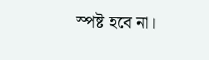স্পষ্ট হবে না।